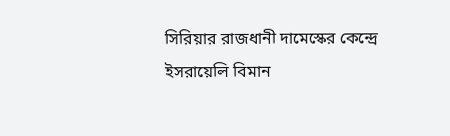সিরিয়ার রাজধানী দামেস্কের কেন্দ্রে ইসরায়েলি বিমান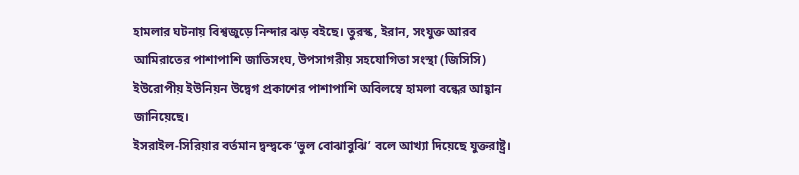হামলার ঘটনায় বিশ্বজুড়ে নিন্দার ঝড় বইছে। তুরস্ক, ইরান, সংযুক্ত আরব আমিরাতের পাশাপাশি জাতিসংঘ, উপসাগরীয় সহযোগিতা সংস্থা (জিসিসি) ইউরোপীয় ইউনিয়ন উদ্বেগ প্রকাশের পাশাপাশি অবিলম্বে হামলা বন্ধের আহ্বান জানিয়েছে।
ইসরাইল-সিরিয়ার বর্তমান দ্বন্দ্বকে ‘ভুল বোঝাবুঝি’ বলে আখ্যা দিয়েছে যুক্তরাষ্ট্র।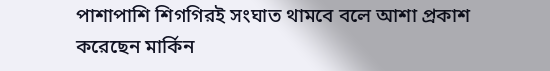পাশাপাশি শিগগিরই সংঘাত থামবে বলে আশা প্রকাশ করেছেন মার্কিন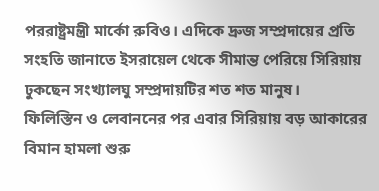পররাষ্ট্রমন্ত্রী মার্কো রুবিও। এদিকে দ্রুজ সম্প্রদায়ের প্রতি সংহতি জানাতে ইসরায়েল থেকে সীমান্ত পেরিয়ে সিরিয়ায় ঢুকছেন সংখ্যালঘু সম্প্রদায়টির শত শত মানুষ।
ফিলিস্তিন ও লেবাননের পর এবার সিরিয়ায় বড় আকারের বিমান হামলা শুরু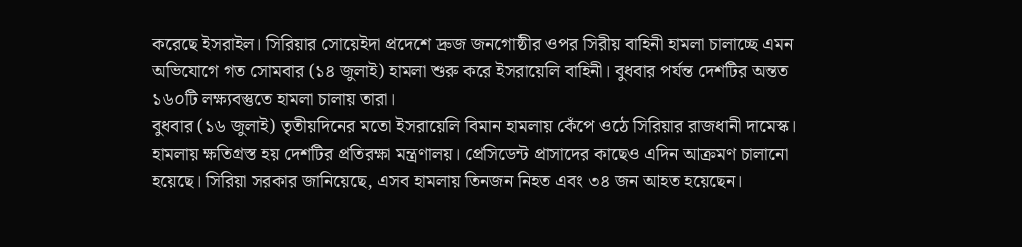করেছে ইসরাইল। সিরিয়ার সোয়েইদা প্রদেশে দ্রুজ জনগোষ্ঠীর ওপর সিরীয় বাহিনী হামলা চালাচ্ছে এমন অভিযোগে গত সোমবার (১৪ জুলাই) হামলা শুরু করে ইসরায়েলি বাহিনী। বুধবার পর্যন্ত দেশটির অন্তত ১৬০টি লক্ষ্যবস্তুতে হামলা চালায় তারা।
বুধবার (১৬ জুলাই) তৃতীয়দিনের মতো ইসরায়েলি বিমান হামলায় কেঁপে ওঠে সিরিয়ার রাজধানী দামেস্ক। হামলায় ক্ষতিগ্রস্ত হয় দেশটির প্রতিরক্ষা মন্ত্রণালয়। প্রেসিডেন্ট প্রাসাদের কাছেও এদিন আক্রমণ চালানো হয়েছে। সিরিয়া সরকার জানিয়েছে, এসব হামলায় তিনজন নিহত এবং ৩৪ জন আহত হয়েছেন।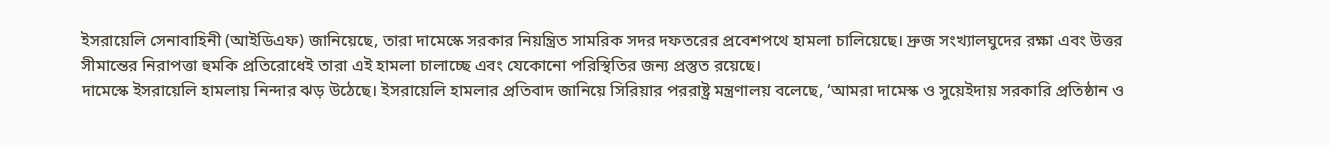ইসরায়েলি সেনাবাহিনী (আইডিএফ) জানিয়েছে, তারা দামেস্কে সরকার নিয়ন্ত্রিত সামরিক সদর দফতরের প্রবেশপথে হামলা চালিয়েছে। দ্রুজ সংখ্যালঘুদের রক্ষা এবং উত্তর সীমান্তের নিরাপত্তা হুমকি প্রতিরোধেই তারা এই হামলা চালাচ্ছে এবং যেকোনো পরিস্থিতির জন্য প্রস্তুত রয়েছে।
দামেস্কে ইসরায়েলি হামলায় নিন্দার ঝড় উঠেছে। ইসরায়েলি হামলার প্রতিবাদ জানিয়ে সিরিয়ার পররাষ্ট্র মন্ত্রণালয় বলেছে, ‘আমরা দামেস্ক ও সুয়েইদায় সরকারি প্রতিষ্ঠান ও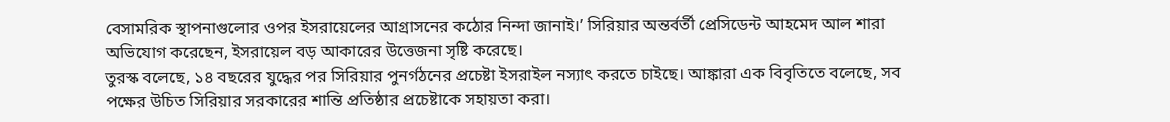বেসামরিক স্থাপনাগুলোর ওপর ইসরায়েলের আগ্রাসনের কঠোর নিন্দা জানাই।’ সিরিয়ার অন্তর্বর্তী প্রেসিডেন্ট আহমেদ আল শারা অভিযোগ করেছেন, ইসরায়েল বড় আকারের উত্তেজনা সৃষ্টি করেছে।
তুরস্ক বলেছে, ১৪ বছরের যুদ্ধের পর সিরিয়ার পুনর্গঠনের প্রচেষ্টা ইসরাইল নস্যাৎ করতে চাইছে। আঙ্কারা এক বিবৃতিতে বলেছে, সব পক্ষের উচিত সিরিয়ার সরকারের শান্তি প্রতিষ্ঠার প্রচেষ্টাকে সহায়তা করা।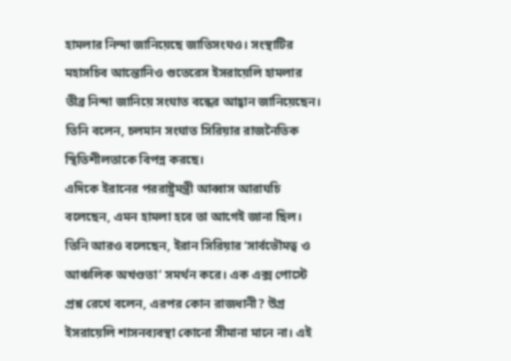হামলার নিন্দা জানিয়েছে জাতিসংঘও। সংস্থাটির মহাসচিব আন্তোনিও গুতেরেস ইসরায়েলি হামলার তীব্র নিন্দা জানিয়ে সংঘাত বন্ধের আহ্বান জানিয়েছেন। তিনি বলেন, চলমান সংঘাত সিরিয়ার রাজনৈতিক স্থিতিশীলতাকে বিপন্ন করছে।
এদিকে ইরানের পররাষ্ট্রমন্ত্রী আব্বাস আরাঘচি বলেছেন, এমন হামলা হবে তা আগেই জানা ছিল। তিনি আরও বলেছেন, ইরান সিরিয়ার ‘সার্বভৌমত্ব ও আঞ্চলিক অখণ্ডতা’ সমর্থন করে। এক এক্স পোস্টে প্রশ্ন রেখে বলেন, এরপর কোন রাজধানী? উগ্র ইসরায়েলি শাসনব্যবস্থা কোনো সীমানা মানে না। এই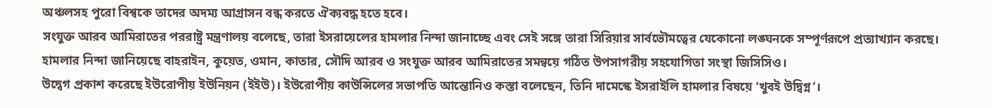অঞ্চলসহ পুরো বিশ্বকে তাদের অদম্য আগ্রাসন বন্ধ করতে ঐক্যবদ্ধ হতে হবে।
সংযুক্ত আরব আমিরাতের পররাষ্ট্র মন্ত্রণালয় বলেছে, তারা ইসরায়েলের হামলার নিন্দা জানাচ্ছে এবং সেই সঙ্গে তারা সিরিয়ার সার্বভৌমত্বের যেকোনো লঙ্ঘনকে সম্পূর্ণরূপে প্রত্যাখ্যান করছে। হামলার নিন্দা জানিয়েছে বাহরাইন, কুয়েত, ওমান, কাতার, সৌদি আরব ও সংযুক্ত আরব আমিরাতের সমন্বয়ে গঠিত উপসাগরীয় সহযোগিতা সংস্থা জিসিসিও।
উদ্বেগ প্রকাশ করেছে ইউরোপীয় ইউনিয়ন (ইইউ)। ইউরোপীয় কাউন্সিলের সভাপতি আন্তোনিও কস্তা বলেছেন, তিনি দামেস্কে ইসরাইলি হামলার বিষয়ে ‘খুবই উদ্বিগ্ন’।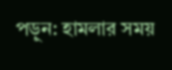পড়ুন: হামলার সময়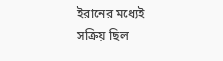ইরানের মধ্যেই সক্রিয় ছিল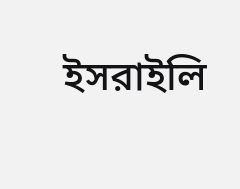ইসরাইলি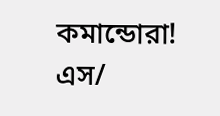কমান্ডোরা!
এস/